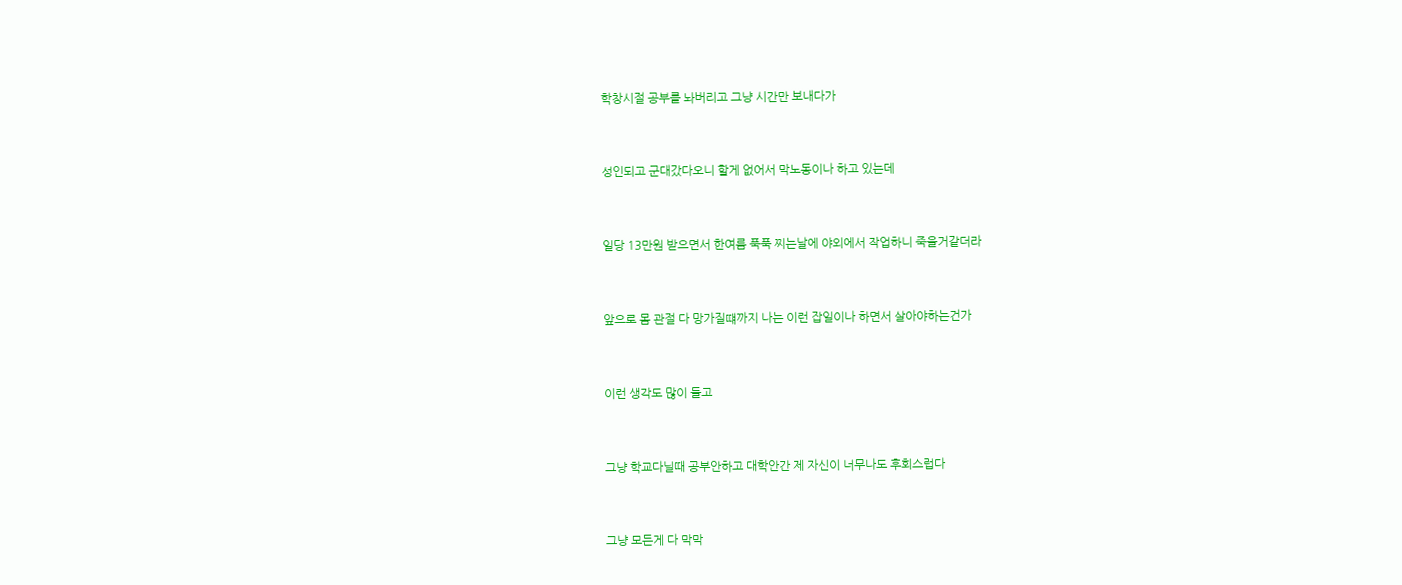학창시절 공부를 놔버리고 그냥 시간만 보내다가


성인되고 군대갔다오니 할게 없어서 막노동이나 하고 있는데


일당 13만원 받으면서 한여름 푹푹 찌는날에 야외에서 작업하니 죽을거같더라


앞으로 몸 관절 다 망가질떄까지 나는 이런 잡일이나 하면서 살아야하는건가


이런 생각도 많이 들고


그냥 학교다닐때 공부안하고 대학안간 제 자신이 너무나도 후회스럽다


그냥 모든게 다 막막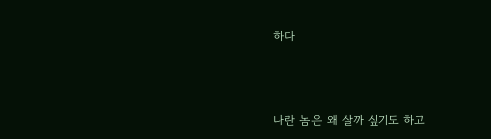하다



나란 놈은 왜 살까 싶기도 하고